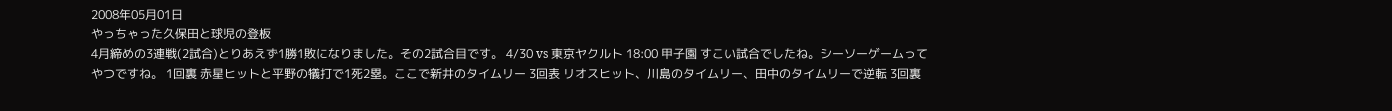2008年05月01日
やっちゃった久保田と球児の登板
4月締めの3連戦(2試合)とりあえず1勝1敗になりました。その2試合目です。 4/30 vs 東京ヤクルト 18:00 甲子園 すこい試合でしたね。シーソーゲームってやつですね。 1回裏 赤星ヒットと平野の犠打で1死2塁。ここで新井のタイムリー 3回表 リオスヒット、川島のタイムリー、田中のタイムリーで逆転 3回裏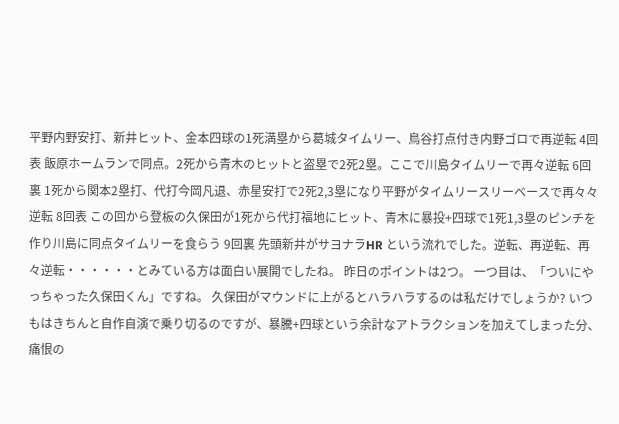平野内野安打、新井ヒット、金本四球の1死満塁から葛城タイムリー、鳥谷打点付き内野ゴロで再逆転 4回表 飯原ホームランで同点。2死から青木のヒットと盗塁で2死2塁。ここで川島タイムリーで再々逆転 6回裏 1死から関本2塁打、代打今岡凡退、赤星安打で2死2,3塁になり平野がタイムリースリーベースで再々々逆転 8回表 この回から登板の久保田が1死から代打福地にヒット、青木に暴投+四球で1死1,3塁のピンチを作り川島に同点タイムリーを食らう 9回裏 先頭新井がサヨナラHR という流れでした。逆転、再逆転、再々逆転・・・・・・とみている方は面白い展開でしたね。 昨日のポイントは2つ。 一つ目は、「ついにやっちゃった久保田くん」ですね。 久保田がマウンドに上がるとハラハラするのは私だけでしょうか? いつもはきちんと自作自演で乗り切るのですが、暴騰+四球という余計なアトラクションを加えてしまった分、痛恨の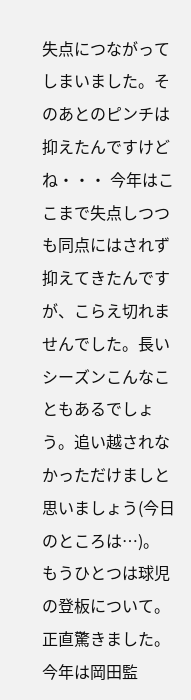失点につながってしまいました。そのあとのピンチは抑えたんですけどね・・・ 今年はここまで失点しつつも同点にはされず抑えてきたんですが、こらえ切れませんでした。長いシーズンこんなこともあるでしょう。追い越されなかっただけましと思いましょう(今日のところは…)。 もうひとつは球児の登板について。 正直驚きました。今年は岡田監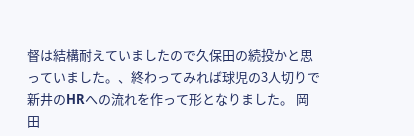督は結構耐えていましたので久保田の続投かと思っていました。、終わってみれば球児の3人切りで新井のHRへの流れを作って形となりました。 岡田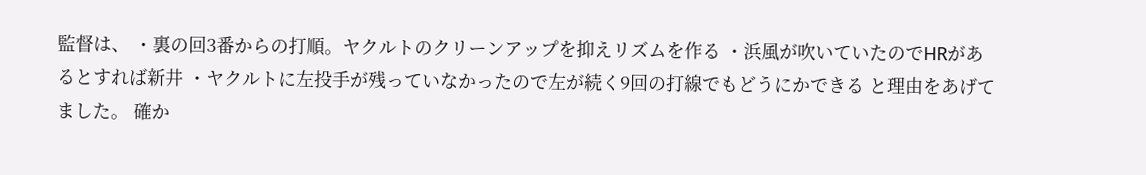監督は、 ・裏の回3番からの打順。ヤクルトのクリーンアップを抑えリズムを作る ・浜風が吹いていたのでHRがあるとすれば新井 ・ヤクルトに左投手が残っていなかったので左が続く9回の打線でもどうにかできる と理由をあげてました。 確か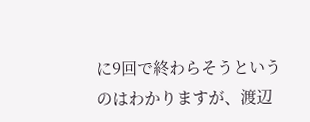に9回で終わらそうというのはわかりますが、渡辺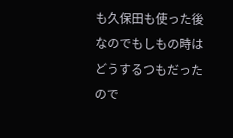も久保田も使った後なのでもしもの時はどうするつもだったので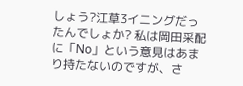しょう?江草3イニングだったんでしょか? 私は岡田采配に「No」という意見はあまり持たないのですが、さ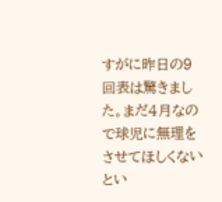すがに昨日の9回表は驚きました。まだ4月なので球児に無理をさせてほしくないとい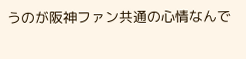うのが阪神ファン共通の心情なんで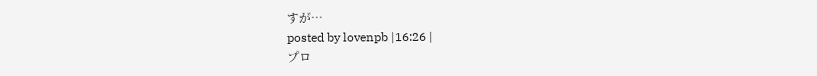すが…
posted by lovenpb |16:26 |
プロ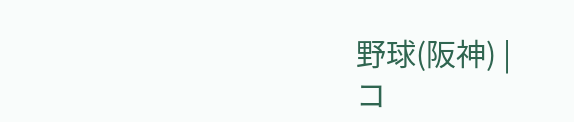野球(阪神) |
コ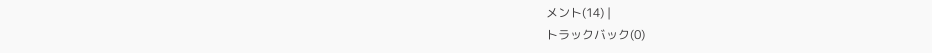メント(14) |
トラックバック(0)